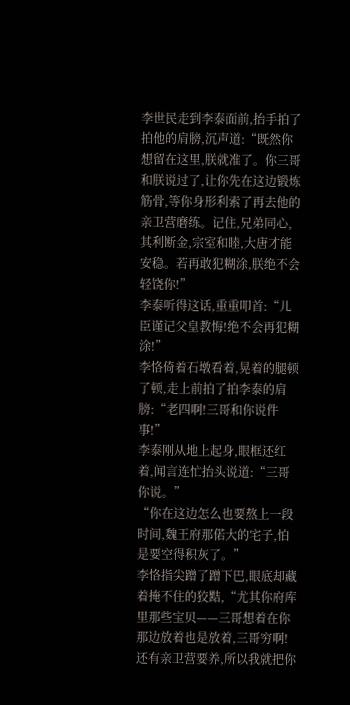李世民走到李泰面前,抬手拍了拍他的肩膀,沉声道:“既然你想留在这里,朕就准了。你三哥和朕说过了,让你先在这边锻炼筋骨,等你身形利索了再去他的亲卫营磨练。记住,兄弟同心,其利断金,宗室和睦,大唐才能安稳。若再敢犯糊涂,朕绝不会轻饶你!”
李泰听得这话,重重叩首:“儿臣谨记父皇教悔!绝不会再犯糊涂!”
李恪倚着石墩看着,晃着的腿顿了顿,走上前拍了拍李泰的肩膀:“老四啊!三哥和你说件事!”
李泰刚从地上起身,眼框还红着,闻言连忙抬头说道:“三哥你说。”
“你在这边怎么也要熬上一段时间,魏王府那偌大的宅子,怕是要空得积灰了。”
李恪指尖蹭了蹭下巴,眼底却藏着掩不住的狡黠,“尤其你府库里那些宝贝——三哥想着在你那边放着也是放着,三哥穷啊!还有亲卫营要养,所以我就把你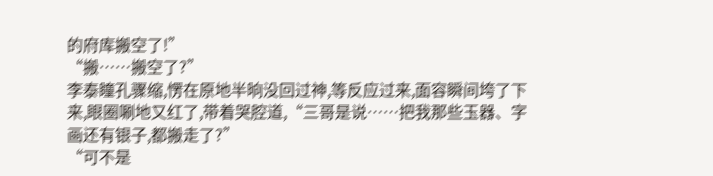的府库搬空了!”
“搬……搬空了?”
李泰瞳孔骤缩,愣在原地半晌没回过神,等反应过来,面容瞬间垮了下来,眼圈唰地又红了,带着哭腔道,“三哥是说……把我那些玉器、字画还有银子,都搬走了?”
“可不是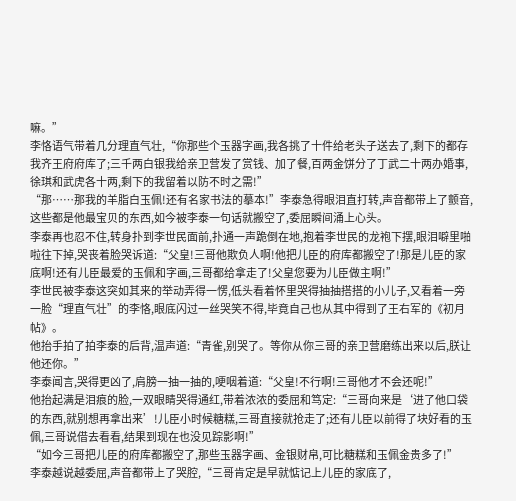嘛。”
李恪语气带着几分理直气壮,“你那些个玉器字画,我各挑了十件给老头子送去了,剩下的都存我齐王府府库了;三千两白银我给亲卫营发了赏钱、加了餐,百两金饼分了丁武二十两办婚事,徐琪和武虎各十两,剩下的我留着以防不时之需!”
“那……那我的羊脂白玉佩!还有名家书法的摹本!”李泰急得眼泪直打转,声音都带上了颤音,这些都是他最宝贝的东西,如今被李泰一句话就搬空了,委屈瞬间涌上心头。
李泰再也忍不住,转身扑到李世民面前,扑通一声跪倒在地,抱着李世民的龙袍下摆,眼泪噼里啪啦往下掉,哭丧着脸哭诉道:“父皇!三哥他欺负人啊!他把儿臣的府库都搬空了!那是儿臣的家底啊!还有儿臣最爱的玉佩和字画,三哥都给拿走了!父皇您要为儿臣做主啊!”
李世民被李泰这突如其来的举动弄得一愣,低头看着怀里哭得抽抽搭搭的小儿子,又看着一旁一脸“理直气壮”的李恪,眼底闪过一丝哭笑不得,毕竟自己也从其中得到了王右军的《初月帖》。
他抬手拍了拍李泰的后背,温声道:“青雀,别哭了。等你从你三哥的亲卫营磨练出来以后,朕让他还你。”
李泰闻言,哭得更凶了,肩膀一抽一抽的,哽咽着道:“父皇!不行啊!三哥他才不会还呢!”
他抬起满是泪痕的脸,一双眼睛哭得通红,带着浓浓的委屈和笃定:“三哥向来是‘进了他口袋的东西,就别想再拿出来’!儿臣小时候糖糕,三哥直接就抢走了;还有儿臣以前得了块好看的玉佩,三哥说借去看看,结果到现在也没见踪影啊!”
“如今三哥把儿臣的府库都搬空了,那些玉器字画、金银财帛,可比糖糕和玉佩金贵多了!”
李泰越说越委屈,声音都带上了哭腔,“三哥肯定是早就惦记上儿臣的家底了,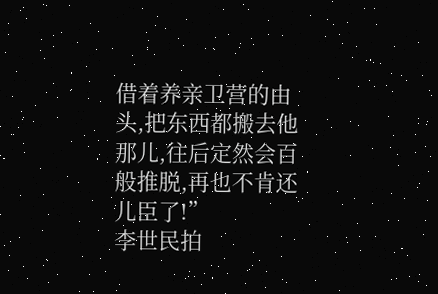借着养亲卫营的由头,把东西都搬去他那儿,往后定然会百般推脱,再也不肯还儿臣了!”
李世民拍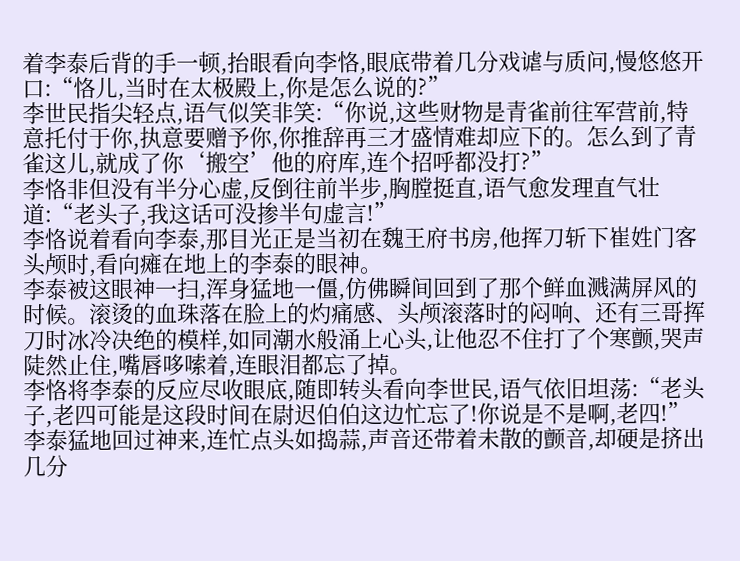着李泰后背的手一顿,抬眼看向李恪,眼底带着几分戏谑与质问,慢悠悠开口:“恪儿,当时在太极殿上,你是怎么说的?”
李世民指尖轻点,语气似笑非笑:“你说,这些财物是青雀前往军营前,特意托付于你,执意要赠予你,你推辞再三才盛情难却应下的。怎么到了青雀这儿,就成了你‘搬空’他的府库,连个招呼都没打?”
李恪非但没有半分心虚,反倒往前半步,胸膛挺直,语气愈发理直气壮道:“老头子,我这话可没掺半句虚言!”
李恪说着看向李泰,那目光正是当初在魏王府书房,他挥刀斩下崔姓门客头颅时,看向瘫在地上的李泰的眼神。
李泰被这眼神一扫,浑身猛地一僵,仿佛瞬间回到了那个鲜血溅满屏风的时候。滚烫的血珠落在脸上的灼痛感、头颅滚落时的闷响、还有三哥挥刀时冰冷决绝的模样,如同潮水般涌上心头,让他忍不住打了个寒颤,哭声陡然止住,嘴唇哆嗦着,连眼泪都忘了掉。
李恪将李泰的反应尽收眼底,随即转头看向李世民,语气依旧坦荡:“老头子,老四可能是这段时间在尉迟伯伯这边忙忘了!你说是不是啊,老四!”
李泰猛地回过神来,连忙点头如捣蒜,声音还带着未散的颤音,却硬是挤出几分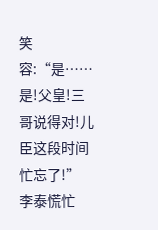笑容:“是……是!父皇!三哥说得对!儿臣这段时间忙忘了!”
李泰慌忙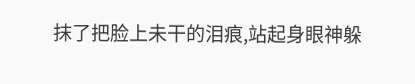抹了把脸上未干的泪痕,站起身眼神躲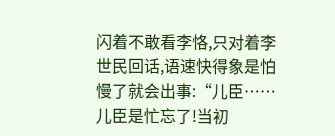闪着不敢看李恪,只对着李世民回话,语速快得象是怕慢了就会出事:“儿臣……儿臣是忙忘了!当初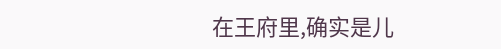在王府里,确实是儿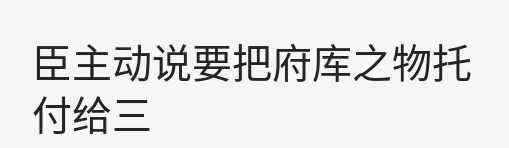臣主动说要把府库之物托付给三